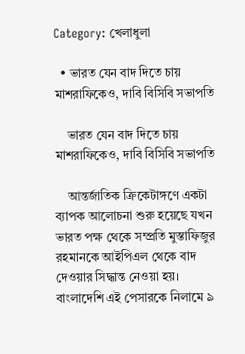Category: খেলাধুলা

  • ভারত যেন বাদ দিতে চায় মাশরাফিকেও, দাবি বিসিবি সভাপতি

    ভারত যেন বাদ দিতে চায় মাশরাফিকেও, দাবি বিসিবি সভাপতি

    আন্তর্জাতিক ক্রিকেটাঙ্গণে একটা ব্যাপক আলোচনা শুরু হয়েছে যখন ভারত পক্ষ থেকে সম্প্রতি মুস্তাফিজুর রহমানকে আইপিএল থেকে বাদ দেওয়ার সিদ্ধান্ত নেওয়া হয়। বাংলাদেশি এই পেসারকে নিলামে ৯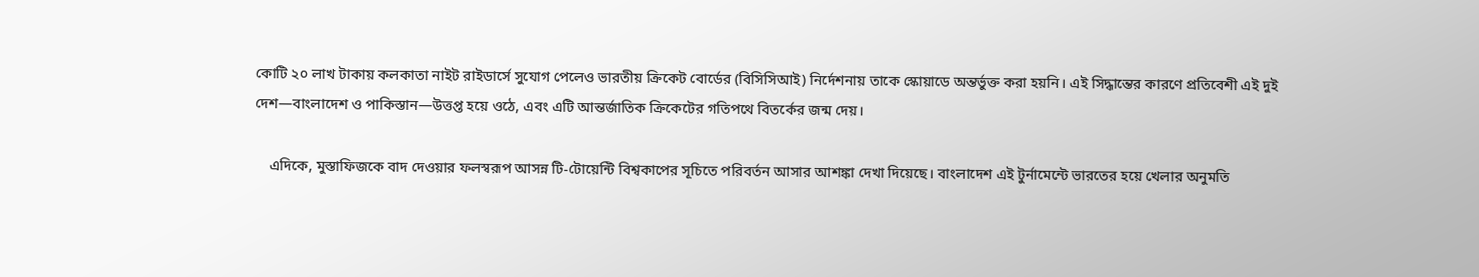কোটি ২০ লাখ টাকায় কলকাতা নাইট রাইডার্সে সুযোগ পেলেও ভারতীয় ক্রিকেট বোর্ডের (বিসিসিআই) নির্দেশনায় তাকে স্কোয়াডে অন্তর্ভুক্ত করা হয়নি। এই সিদ্ধান্তের কারণে প্রতিবেশী এই দুই দেশ—বাংলাদেশ ও পাকিস্তান—উত্তপ্ত হয়ে ওঠে, এবং এটি আন্তর্জাতিক ক্রিকেটের গতিপথে বিতর্কের জন্ম দেয়।

    এদিকে, মুস্তাফিজকে বাদ দেওয়ার ফলস্বরূপ আসন্ন টি-টোয়েন্টি বিশ্বকাপের সূচিতে পরিবর্তন আসার আশঙ্কা দেখা দিয়েছে। বাংলাদেশ এই টুর্নামেন্টে ভারতের হয়ে খেলার অনুমতি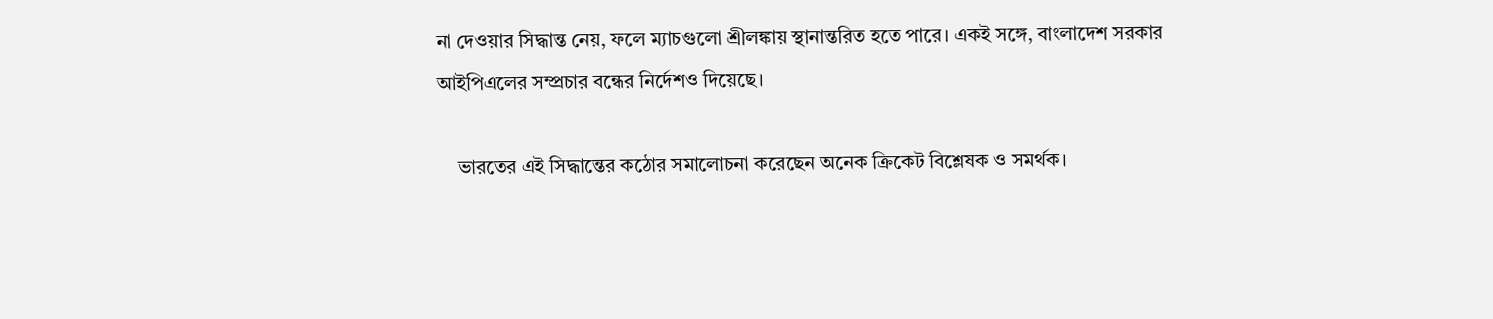না দেওয়ার সিদ্ধান্ত নেয়, ফলে ম্যাচগুলো শ্রীলঙ্কায় স্থানান্তরিত হতে পারে। একই সঙ্গে, বাংলাদেশ সরকার আইপিএলের সম্প্রচার বন্ধের নির্দেশও দিয়েছে।

    ভারতের এই সিদ্ধান্তের কঠোর সমালোচনা করেছেন অনেক ক্রিকেট বিশ্লেষক ও সমর্থক।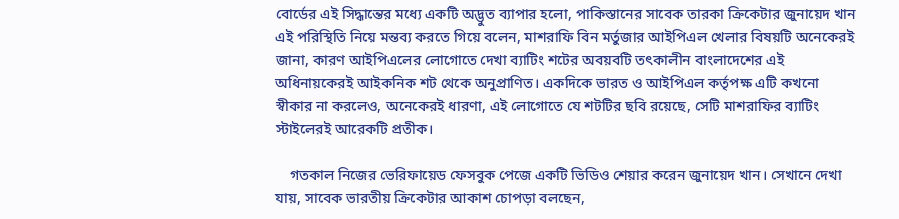বোর্ডের এই সিদ্ধান্তের মধ্যে একটি অদ্ভুত ব্যাপার হলো, পাকিস্তানের সাবেক তারকা ক্রিকেটার জুনায়েদ খান এই পরিস্থিতি নিয়ে মন্তব্য করতে গিয়ে বলেন, মাশরাফি বিন মর্তুজার আইপিএল খেলার বিষয়টি অনেকেরই জানা, কারণ আইপিএলের লোগোতে দেখা ব্যাটিং শটের অবয়বটি তৎকালীন বাংলাদেশের এই অধিনায়কেরই আইকনিক শট থেকে অনুপ্রাণিত। একদিকে ভারত ও আইপিএল কর্তৃপক্ষ এটি কখনো স্বীকার না করলেও, অনেকেরই ধারণা, এই লোগোতে যে শটটির ছবি রয়েছে, সেটি মাশরাফির ব্যাটিং স্টাইলেরই আরেকটি প্রতীক।

    গতকাল নিজের ভেরিফায়েড ফেসবুক পেজে একটি ভিডিও শেয়ার করেন জুনায়েদ খান। সেখানে দেখা যায়, সাবেক ভারতীয় ক্রিকেটার আকাশ চোপড়া বলছেন,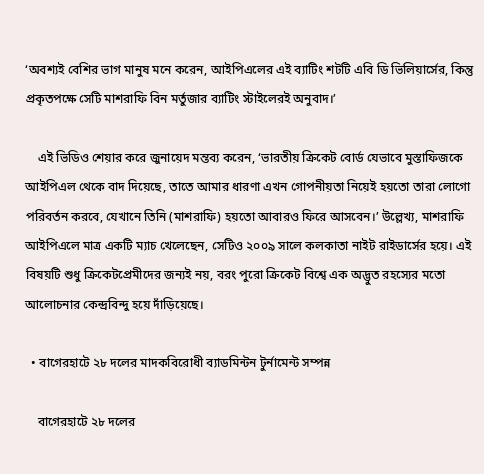‘অবশ্যই বেশির ভাগ মানুষ মনে করেন, আইপিএলের এই ব্যাটিং শটটি এবি ডি ভিলিয়ার্সের, কিন্তু প্রকৃতপক্ষে সেটি মাশরাফি বিন মর্তুজার ব্যাটিং স্টাইলেরই অনুবাদ।’

    এই ভিডিও শেয়ার করে জুনায়েদ মন্তব্য করেন, ‘ভারতীয় ক্রিকেট বোর্ড যেভাবে মুস্তাফিজকে আইপিএল থেকে বাদ দিয়েছে, তাতে আমার ধারণা এখন গোপনীয়তা নিয়েই হয়তো তারা লোগো পরিবর্তন করবে, যেখানে তিনি (মাশরাফি) হয়তো আবারও ফিরে আসবেন।’ উল্লেখ্য, মাশরাফি আইপিএলে মাত্র একটি ম্যাচ খেলেছেন, সেটিও ২০০৯ সালে কলকাতা নাইট রাইডার্সের হয়ে। এই বিষয়টি শুধু ক্রিকেটপ্রেমীদের জন্যই নয়, বরং পুরো ক্রিকেট বিশ্বে এক অদ্ভুত রহস্যের মতো আলোচনার কেন্দ্রবিন্দু হয়ে দাঁড়িয়েছে।

  • বাগেরহাটে ২৮ দলের মাদকবিরোধী ব্যাডমিন্টন টুর্নামেন্ট সম্পন্ন

    বাগেরহাটে ২৮ দলের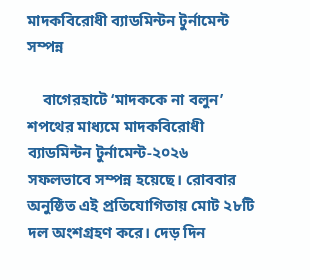মাদকবিরোধী ব্যাডমিন্টন টুর্নামেন্ট সম্পন্ন

    বাগেরহাটে ‘মাদককে না বলুন’ শপথের মাধ্যমে মাদকবিরোধী ব্যাডমিন্টন টুর্নামেন্ট-২০২৬ সফলভাবে সম্পন্ন হয়েছে। রোববার অনুষ্ঠিত এই প্রতিযোগিতায় মোট ২৮টি দল অংশগ্রহণ করে। দেড় দিন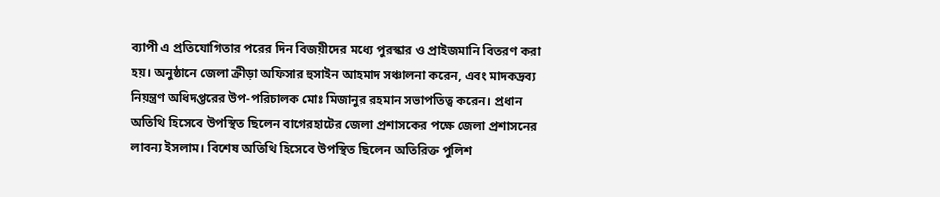ব্যাপী এ প্রতিযোগিতার পরের দিন বিজয়ীদের মধ্যে পুরস্কার ও প্রাইজমানি বিতরণ করা হয়। অনুষ্ঠানে জেলা ক্রীড়া অফিসার হুসাইন আহমাদ সঞ্চালনা করেন, এবং মাদকদ্রব্য নিয়ন্ত্রণ অধিদপ্তরের উপ-পরিচালক মোঃ মিজানুর রহমান সভাপতিত্ব করেন। প্রধান অতিথি হিসেবে উপস্থিত ছিলেন বাগেরহাটের জেলা প্রশাসকের পক্ষে জেলা প্রশাসনের লাবন্য ইসলাম। বিশেষ অতিথি হিসেবে উপস্থিত ছিলেন অতিরিক্ত পুলিশ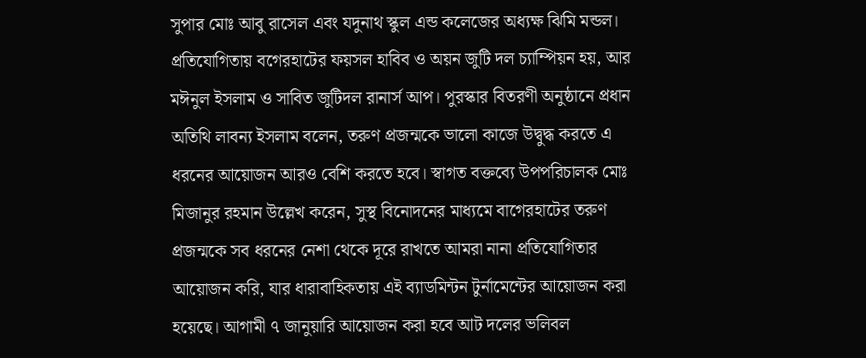সুপার মোঃ আবু রাসেল এবং যদুনাথ স্কুল এন্ড কলেজের অধ্যক্ষ ঝিমি মন্ডল। প্রতিযোগিতায় বগেরহাটের ফয়সল হাবিব ও অয়ন জুটি দল চ্যাম্পিয়ন হয়, আর মঈনুল ইসলাম ও সাবিত জুটিদল রানার্স আপ। পুরস্কার বিতরণী অনুষ্ঠানে প্রধান অতিথি লাবন্য ইসলাম বলেন, তরুণ প্রজন্মকে ভালো কাজে উদ্বুদ্ধ করতে এ ধরনের আয়োজন আরও বেশি করতে হবে। স্বাগত বক্তব্যে উপপরিচালক মোঃ মিজানুর রহমান উল্লেখ করেন, সুস্থ বিনোদনের মাধ্যমে বাগেরহাটের তরুণ প্রজন্মকে সব ধরনের নেশা থেকে দূরে রাখতে আমরা নানা প্রতিযোগিতার আয়োজন করি, যার ধারাবাহিকতায় এই ব্যাডমিন্টন টুর্নামেন্টের আয়োজন করা হয়েছে। আগামী ৭ জানুয়ারি আয়োজন করা হবে আট দলের ভলিবল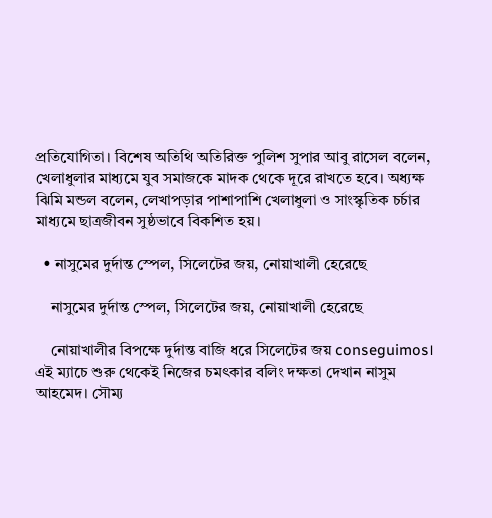প্রতিযোগিতা। বিশেষ অতিথি অতিরিক্ত পুলিশ সুপার আবু রাসেল বলেন, খেলাধুলার মাধ্যমে যুব সমাজকে মাদক থেকে দূরে রাখতে হবে। অধ্যক্ষ ঝিমি মন্ডল বলেন, লেখাপড়ার পাশাপাশি খেলাধুলা ও সাংস্কৃতিক চর্চার মাধ্যমে ছাত্রজীবন সুষ্ঠভাবে বিকশিত হয়।

  • নাসুমের দুর্দান্ত স্পেল, সিলেটের জয়, নোয়াখালী হেরেছে

    নাসুমের দুর্দান্ত স্পেল, সিলেটের জয়, নোয়াখালী হেরেছে

    নোয়াখালীর বিপক্ষে দুর্দান্ত বাজি ধরে সিলেটের জয় conseguimos। এই ম্যাচে শুরু থেকেই নিজের চমৎকার বলিং দক্ষতা দেখান নাসুম আহমেদ। সৌম্য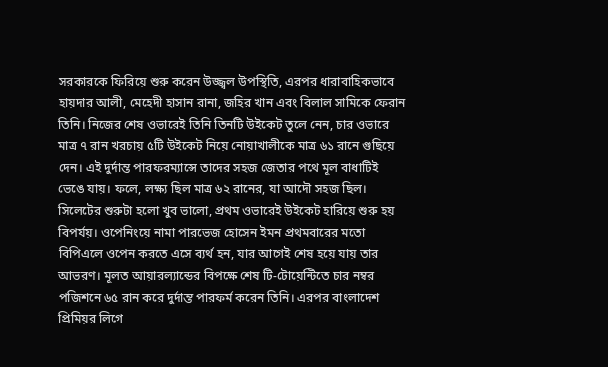সরকারকে ফিরিয়ে শুরু করেন উজ্জ্বল উপস্থিতি, এরপর ধারাবাহিকভাবে হায়দার আলী, মেহেদী হাসান রানা, জহির খান এবং বিলাল সামিকে ফেরান তিনি। নিজের শেষ ওভারেই তিনি তিনটি উইকেট তুলে নেন, চার ওভারে মাত্র ৭ রান খরচায় ৫টি উইকেট নিয়ে নোয়াখালীকে মাত্র ৬১ রানে গুছিয়ে দেন। এই দুর্দান্ত পারফরম্যান্সে তাদের সহজ জেতার পথে মূল বাধাটিই ভেঙে যায়। ফলে, লক্ষ্য ছিল মাত্র ৬২ রানের, যা আদৌ সহজ ছিল। সিলেটের শুরুটা হলো খুব ভালো, প্রথম ওভারেই উইকেট হারিয়ে শুরু হয় বিপর্যয়। ওপেনিংয়ে নামা পারভেজ হোসেন ইমন প্রথমবারের মতো বিপিএলে ওপেন করতে এসে ব্যর্থ হন, যার আগেই শেষ হয়ে যায় তার আভরণ। মূলত আয়ারল্যান্ডের বিপক্ষে শেষ টি-টোয়েন্টিতে চার নম্বর পজিশনে ৬৫ রান করে দুর্দান্ত পারফর্ম করেন তিনি। এরপর বাংলাদেশ প্রিমিয়র লিগে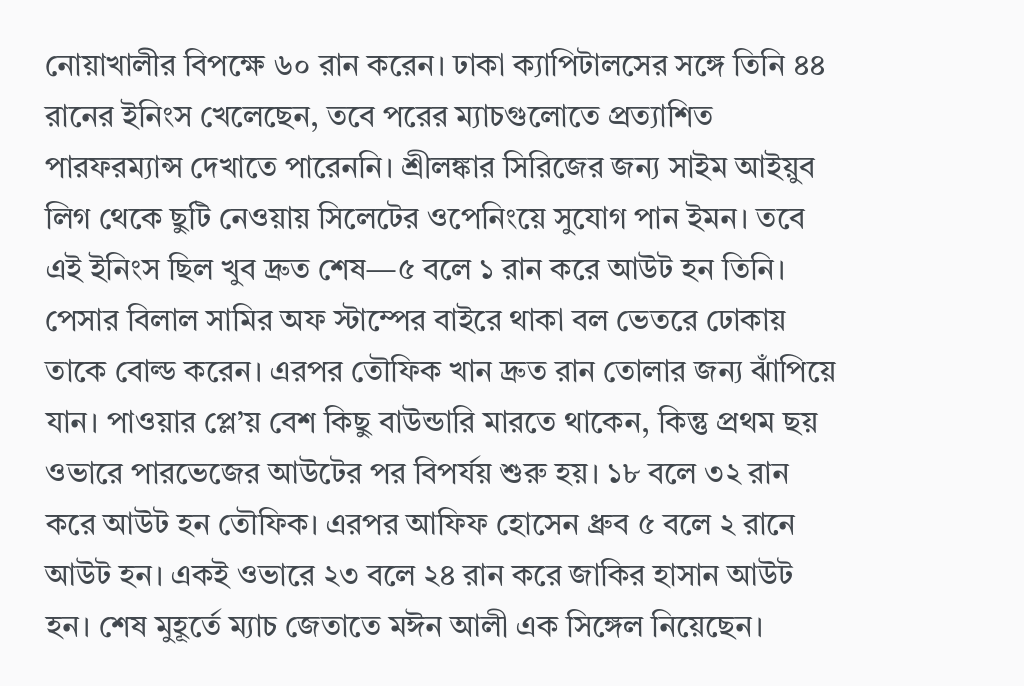নোয়াখালীর বিপক্ষে ৬০ রান করেন। ঢাকা ক্যাপিটালসের সঙ্গে তিনি ৪৪ রানের ইনিংস খেলেছেন, তবে পরের ম্যাচগুলোতে প্রত্যাশিত পারফরম্যান্স দেখাতে পারেননি। শ্রীলঙ্কার সিরিজের জন্য সাইম আইয়ুব লিগ থেকে ছুটি নেওয়ায় সিলেটের ওপেনিংয়ে সুযোগ পান ইমন। তবে এই ইনিংস ছিল খুব দ্রুত শেষ—৫ বলে ১ রান করে আউট হন তিনি। পেসার বিলাল সামির অফ স্টাম্পের বাইরে থাকা বল ভেতরে ঢোকায় তাকে বোল্ড করেন। এরপর তৌফিক খান দ্রুত রান তোলার জন্য ঝাঁপিয়ে যান। পাওয়ার প্লে’য় বেশ কিছু বাউন্ডারি মারতে থাকেন, কিন্তু প্রথম ছয় ওভারে পারভেজের আউটের পর বিপর্যয় শুরু হয়। ১৮ বলে ৩২ রান করে আউট হন তৌফিক। এরপর আফিফ হোসেন ধ্রুব ৫ বলে ২ রানে আউট হন। একই ওভারে ২৩ বলে ২৪ রান করে জাকির হাসান আউট হন। শেষ মুহূর্তে ম্যাচ জেতাতে মঈন আলী এক সিঙ্গেল নিয়েছেন।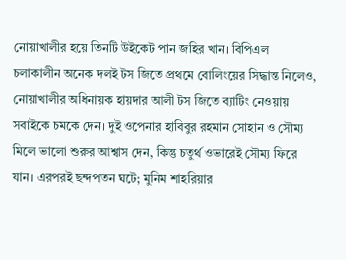নোয়াখালীর হয়ে তিনটি উইকেট পান জহির খান। বিপিএল চলাকালীন অনেক দলই টস জিতে প্রথমে বোলিংয়ের সিদ্ধান্ত নিলেও, নোয়াখালীর অধিনায়ক হায়দার আলী টস জিতে ব্যাটিং নেওয়ায় সবাইকে চমকে দেন। দুই ওপেনার হাবিবুর রহমান সোহান ও সৌম্য মিলে ভালো শুরুর আশ্বাস দেন, কিন্তু চতুর্থ ওভারেই সৌম্য ফিরে যান। এরপরই ছন্দপতন ঘটে; মুনিম শাহরিয়ার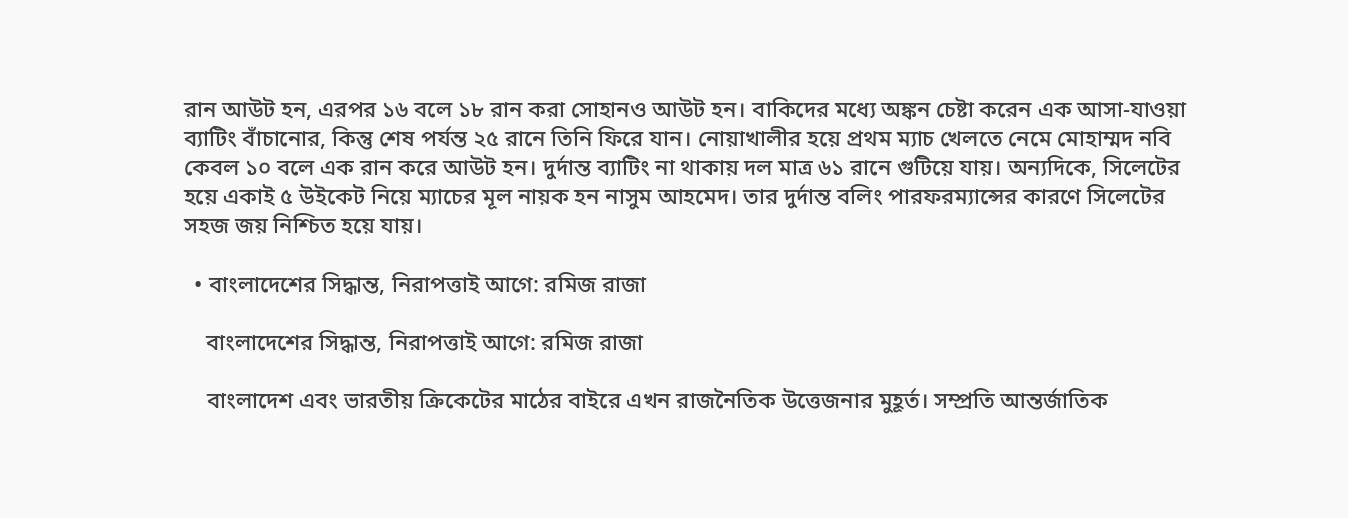রান আউট হন, এরপর ১৬ বলে ১৮ রান করা সোহানও আউট হন। বাকিদের মধ্যে অঙ্কন চেষ্টা করেন এক আসা-যাওয়া ব্যাটিং বাঁচানোর, কিন্তু শেষ পর্যন্ত ২৫ রানে তিনি ফিরে যান। নোয়াখালীর হয়ে প্রথম ম্যাচ খেলতে নেমে মোহাম্মদ নবি কেবল ১০ বলে এক রান করে আউট হন। দুর্দান্ত ব্যাটিং না থাকায় দল মাত্র ৬১ রানে গুটিয়ে যায়। অন্যদিকে, সিলেটের হয়ে একাই ৫ উইকেট নিয়ে ম্যাচের মূল নায়ক হন নাসুম আহমেদ। তার দুর্দান্ত বলিং পারফরম্যান্সের কারণে সিলেটের সহজ জয় নিশ্চিত হয়ে যায়।

  • বাংলাদেশের সিদ্ধান্ত, নিরাপত্তাই আগে: রমিজ রাজা

    বাংলাদেশের সিদ্ধান্ত, নিরাপত্তাই আগে: রমিজ রাজা

    বাংলাদেশ এবং ভারতীয় ক্রিকেটের মাঠের বাইরে এখন রাজনৈতিক উত্তেজনার মুহূর্ত। সম্প্রতি আন্তর্জাতিক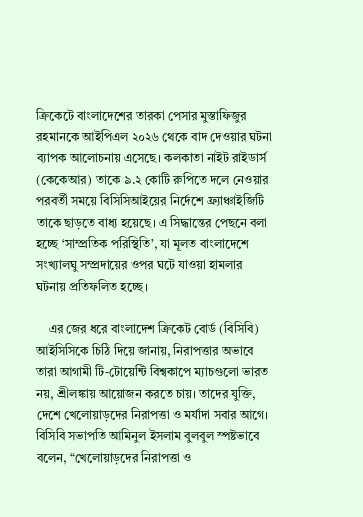ক্রিকেটে বাংলাদেশের তারকা পেসার মুস্তাফিজুর রহমানকে আইপিএল ২০২৬ থেকে বাদ দেওয়ার ঘটনা ব্যাপক আলোচনায় এসেছে। কলকাতা নাইট রাইডার্স (কেকেআর) তাকে ৯.২ কোটি রুপিতে দলে নেওয়ার পরবর্তী সময়ে বিসিসিআইয়ের নির্দেশে ফ্র্যাঞ্চাইজিটি তাকে ছাড়তে বাধ্য হয়েছে। এ সিদ্ধান্তের পেছনে বলা হচ্ছে ‘সাম্প্রতিক পরিস্থিতি’, যা মূলত বাংলাদেশে সংখ্যালঘু সম্প্রদায়ের ওপর ঘটে যাওয়া হামলার ঘটনায় প্রতিফলিত হচ্ছে।

    এর জের ধরে বাংলাদেশ ক্রিকেট বোর্ড (বিসিবি) আইসিসিকে চিঠি দিয়ে জানায়, নিরাপত্তার অভাবে তারা আগামী টি-টোয়েন্টি বিশ্বকাপে ম্যাচগুলো ভারত নয়, শ্রীলঙ্কায় আয়োজন করতে চায়। তাদের যুক্তি, দেশে খেলোয়াড়দের নিরাপত্তা ও মর্যাদা সবার আগে। বিসিবি সভাপতি আমিনুল ইসলাম বুলবুল স্পষ্টভাবে বলেন, “খেলোয়াড়দের নিরাপত্তা ও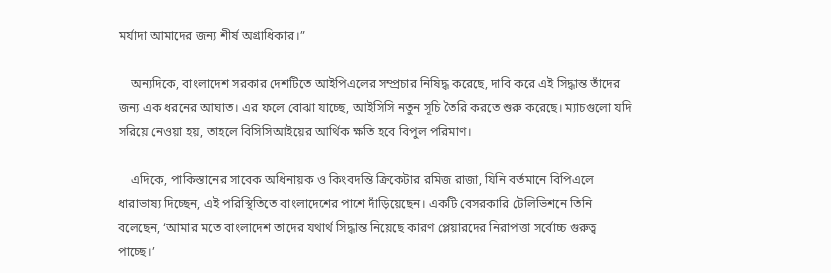মর্যাদা আমাদের জন্য শীর্ষ অগ্রাধিকার।”

    অন্যদিকে, বাংলাদেশ সরকার দেশটিতে আইপিএলের সম্প্রচার নিষিদ্ধ করেছে, দাবি করে এই সিদ্ধান্ত তাঁদের জন্য এক ধরনের আঘাত। এর ফলে বোঝা যাচ্ছে, আইসিসি নতুন সূচি তৈরি করতে শুরু করেছে। ম্যাচগুলো যদি সরিয়ে নেওয়া হয়, তাহলে বিসিসিআইয়ের আর্থিক ক্ষতি হবে বিপুল পরিমাণ।

    এদিকে, পাকিস্তানের সাবেক অধিনায়ক ও কিংবদন্তি ক্রিকেটার রমিজ রাজা, যিনি বর্তমানে বিপিএলে ধারাভাষ্য দিচ্ছেন, এই পরিস্থিতিতে বাংলাদেশের পাশে দাঁড়িয়েছেন। একটি বেসরকারি টেলিভিশনে তিনি বলেছেন, ‘আমার মতে বাংলাদেশ তাদের যথার্থ সিদ্ধান্ত নিয়েছে কারণ প্লেয়ারদের নিরাপত্তা সর্বোচ্চ গুরুত্ব পাচ্ছে।’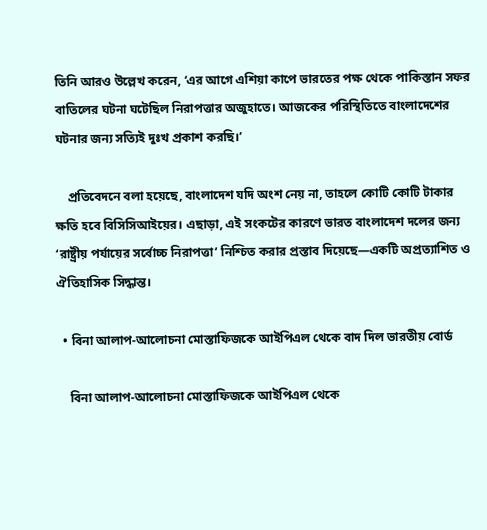তিনি আরও উল্লেখ করেন, ‘এর আগে এশিয়া কাপে ভারতের পক্ষ থেকে পাকিস্তান সফর বাতিলের ঘটনা ঘটেছিল নিরাপত্তার অজুহাতে। আজকের পরিস্থিতিতে বাংলাদেশের ঘটনার জন্য সত্যিই দুঃখ প্রকাশ করছি।’

    প্রতিবেদনে বলা হয়েছে, বাংলাদেশ যদি অংশ নেয় না, তাহলে কোটি কোটি টাকার ক্ষতি হবে বিসিসিআইয়ের। এছাড়া, এই সংকটের কারণে ভারত বাংলাদেশ দলের জন্য ‘রাষ্ট্রীয় পর্যায়ের সর্বোচ্চ নিরাপত্তা’ নিশ্চিত করার প্রস্তাব দিয়েছে—একটি অপ্রত্যাশিত ও ঐতিহাসিক সিদ্ধান্ত।

  • বিনা আলাপ-আলোচনা মোস্তাফিজকে আইপিএল থেকে বাদ দিল ভারতীয় বোর্ড

    বিনা আলাপ-আলোচনা মোস্তাফিজকে আইপিএল থেকে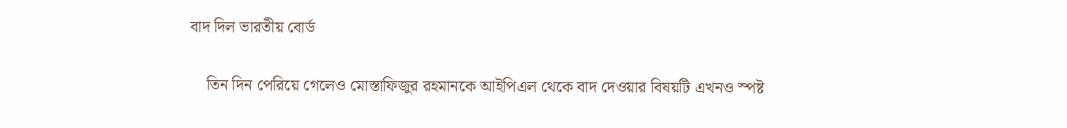বাদ দিল ভারতীয় বোর্ড

    তিন দিন পেরিয়ে গেলেও মোস্তাফিজুর রহমানকে আইপিএল থেকে বাদ দেওয়ার বিষয়টি এখনও স্পষ্ট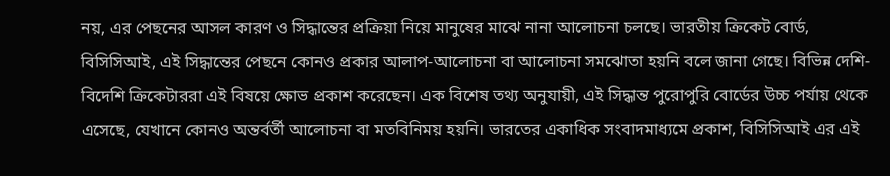নয়, এর পেছনের আসল কারণ ও সিদ্ধান্তের প্রক্রিয়া নিয়ে মানুষের মাঝে নানা আলোচনা চলছে। ভারতীয় ক্রিকেট বোর্ড, বিসিসিআই, এই সিদ্ধান্তের পেছনে কোনও প্রকার আলাপ-আলোচনা বা আলোচনা সমঝোতা হয়নি বলে জানা গেছে। বিভিন্ন দেশি-বিদেশি ক্রিকেটাররা এই বিষয়ে ক্ষোভ প্রকাশ করেছেন। এক বিশেষ তথ্য অনুযায়ী, এই সিদ্ধান্ত পুরোপুরি বোর্ডের উচ্চ পর্যায় থেকে এসেছে, যেখানে কোনও অন্তর্বর্তী আলোচনা বা মতবিনিময় হয়নি। ভারতের একাধিক সংবাদমাধ্যমে প্রকাশ, বিসিসিআই এর এই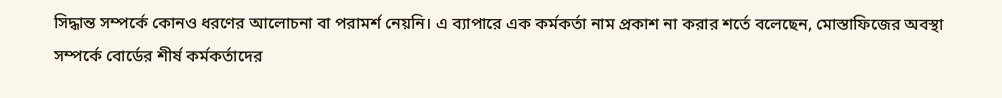সিদ্ধান্ত সম্পর্কে কোনও ধরণের আলোচনা বা পরামর্শ নেয়নি। এ ব্যাপারে এক কর্মকর্তা নাম প্রকাশ না করার শর্তে বলেছেন, মোস্তাফিজের অবস্থা সম্পর্কে বোর্ডের শীর্ষ কর্মকর্তাদের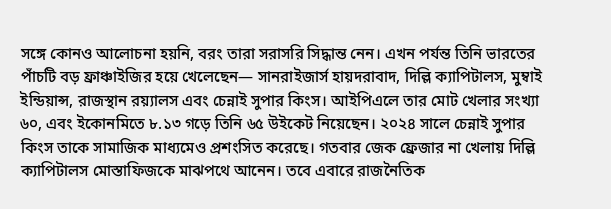সঙ্গে কোনও আলোচনা হয়নি, বরং তারা সরাসরি সিদ্ধান্ত নেন। এখন পর্যন্ত তিনি ভারতের পাঁচটি বড় ফ্রাঞ্চাইজির হয়ে খেলেছেন— সানরাইজার্স হায়দরাবাদ, দিল্লি ক্যাপিটালস, মুম্বাই ইন্ডিয়ান্স, রাজস্থান রয়্যালস এবং চেন্নাই সুপার কিংস। আইপিএলে তার মোট খেলার সংখ্যা ৬০, এবং ইকোনমিতে ৮.১৩ গড়ে তিনি ৬৫ উইকেট নিয়েছেন। ২০২৪ সালে চেন্নাই সুপার কিংস তাকে সামাজিক মাধ্যমেও প্রশংসিত করেছে। গতবার জেক ফ্রেজার না খেলায় দিল্লি ক্যাপিটালস মোস্তাফিজকে মাঝপথে আনেন। তবে এবারে রাজনৈতিক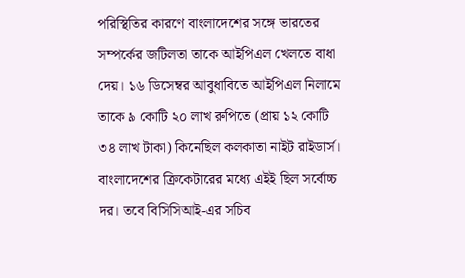পরিস্থিতির কারণে বাংলাদেশের সঙ্গে ভারতের সম্পর্কের জটিলতা তাকে আইপিএল খেলতে বাধা দেয়। ১৬ ডিসেম্বর আবুধাবিতে আইপিএল নিলামে তাকে ৯ কোটি ২০ লাখ রুপিতে (প্রায় ১২ কোটি ৩৪ লাখ টাকা) কিনেছিল কলকাতা নাইট রাইডার্স। বাংলাদেশের ক্রিকেটারের মধ্যে এইই ছিল সর্বোচ্চ দর। তবে বিসিসিআই-এর সচিব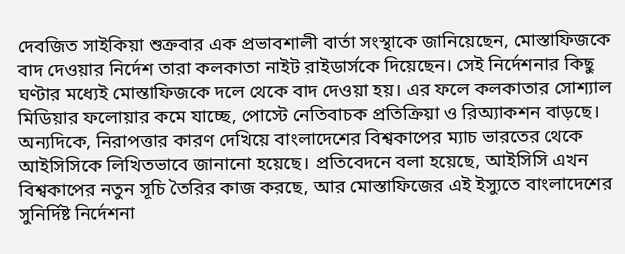দেবজিত সাইকিয়া শুক্রবার এক প্রভাবশালী বার্তা সংস্থাকে জানিয়েছেন, মোস্তাফিজকে বাদ দেওয়ার নির্দেশ তারা কলকাতা নাইট রাইডার্সকে দিয়েছেন। সেই নির্দেশনার কিছু ঘণ্টার মধ্যেই মোস্তাফিজকে দলে থেকে বাদ দেওয়া হয়। এর ফলে কলকাতার সোশ্যাল মিডিয়ার ফলোয়ার কমে যাচ্ছে, পোস্টে নেতিবাচক প্রতিক্রিয়া ও রিঅ্যাকশন বাড়ছে। অন্যদিকে, নিরাপত্তার কারণ দেখিয়ে বাংলাদেশের বিশ্বকাপের ম্যাচ ভারতের থেকে আইসিসিকে লিখিতভাবে জানানো হয়েছে। প্রতিবেদনে বলা হয়েছে, আইসিসি এখন বিশ্বকাপের নতুন সূচি তৈরির কাজ করছে, আর মোস্তাফিজের এই ইস্যুতে বাংলাদেশের সুনির্দিষ্ট নির্দেশনা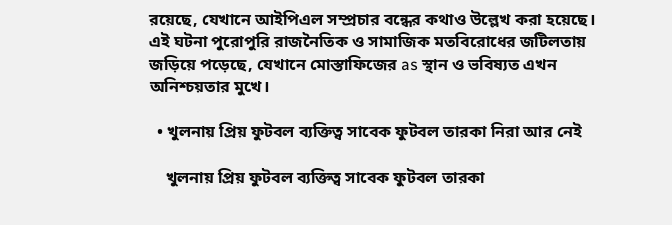রয়েছে, যেখানে আইপিএল সম্প্রচার বন্ধের কথাও উল্লেখ করা হয়েছে। এই ঘটনা পুরোপুরি রাজনৈতিক ও সামাজিক মতবিরোধের জটিলতায় জড়িয়ে পড়েছে, যেখানে মোস্তাফিজের as স্থান ও ভবিষ্যত এখন অনিশ্চয়তার মুখে।

  • খুলনায় প্রিয় ফুটবল ব্যক্তিত্ব সাবেক ফুটবল তারকা নিরা আর নেই

    খুলনায় প্রিয় ফুটবল ব্যক্তিত্ব সাবেক ফুটবল তারকা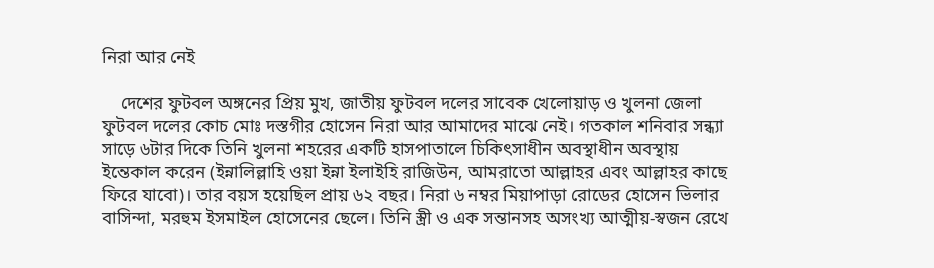নিরা আর নেই

    দেশের ফুটবল অঙ্গনের প্রিয় মুখ, জাতীয় ফুটবল দলের সাবেক খেলোয়াড় ও খুলনা জেলা ফুটবল দলের কোচ মোঃ দস্তগীর হোসেন নিরা আর আমাদের মাঝে নেই। গতকাল শনিবার সন্ধ্যা সাড়ে ৬টার দিকে তিনি খুলনা শহরের একটি হাসপাতালে চিকিৎসাধীন অবস্থাধীন অবস্থায় ইন্তেকাল করেন (ইন্নালিল্লাহি ওয়া ইন্না ইলাইহি রাজিউন, আমরাতো আল্লাহর এবং আল্লাহর কাছে ফিরে যাবো)। তার বয়স হয়েছিল প্রায় ৬২ বছর। নিরা ৬ নম্বর মিয়াপাড়া রোডের হোসেন ভিলার বাসিন্দা, মরহুম ইসমাইল হোসেনের ছেলে। তিনি স্ত্রী ও এক সন্তানসহ অসংখ্য আত্মীয়-স্বজন রেখে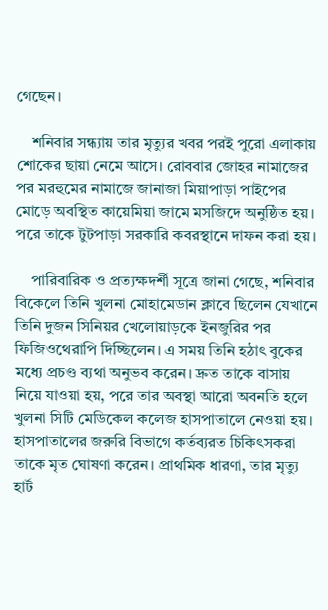গেছেন।

    শনিবার সন্ধ্যায় তার মৃত্যুর খবর পরই পুরো এলাকায় শোকের ছায়া নেমে আসে। রোববার জোহর নামাজের পর মরহুমের নামাজে জানাজা মিয়াপাড়া পাইপের মোড়ে অবস্থিত কায়েমিয়া জামে মসজিদে অনুষ্ঠিত হয়। পরে তাকে টুটপাড়া সরকারি কবরস্থানে দাফন করা হয়।

    পারিবারিক ও প্রত্যক্ষদর্শী সূত্রে জানা গেছে, শনিবার বিকেলে তিনি খুলনা মোহামেডান ক্লাবে ছিলেন যেখানে তিনি দুজন সিনিয়র খেলোয়াড়কে ইনজুরির পর ফিজিওথেরাপি দিচ্ছিলেন। এ সময় তিনি হঠাৎ বুকের মধ্যে প্রচণ্ড ব্যথা অনুভব করেন। দ্রুত তাকে বাসায় নিয়ে যাওয়া হয়, পরে তার অবস্থা আরো অবনতি হলে খুলনা সিটি মেডিকেল কলেজ হাসপাতালে নেওয়া হয়। হাসপাতালের জরুরি বিভাগে কর্তব্যরত চিকিৎসকরা তাকে মৃত ঘোষণা করেন। প্রাথমিক ধারণা, তার মৃত্যু হার্ট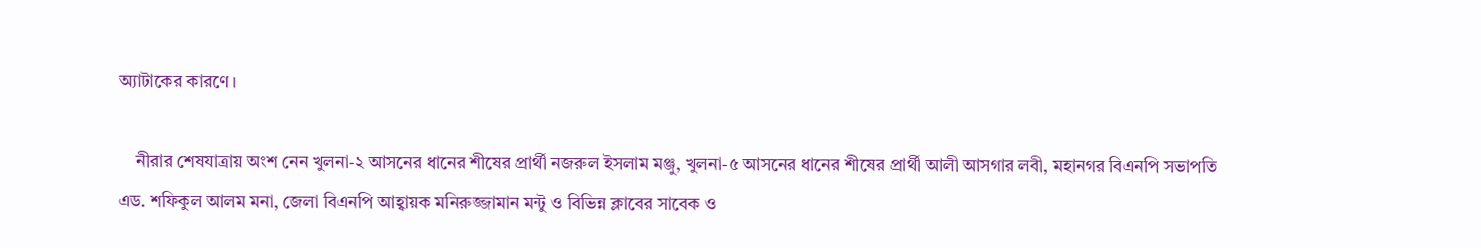অ্যাটাকের কারণে।

    নীরার শেষযাত্রায় অংশ নেন খুলনা-২ আসনের ধানের শীষের প্রার্থী নজরুল ইসলাম মঞ্জু, খুলনা-৫ আসনের ধানের শীষের প্রার্থী আলী আসগার লবী, মহানগর বিএনপি সভাপতি এড. শফিকুল আলম মনা, জেলা বিএনপি আহ্বায়ক মনিরুজ্জামান মন্টু ও বিভিন্ন ক্লাবের সাবেক ও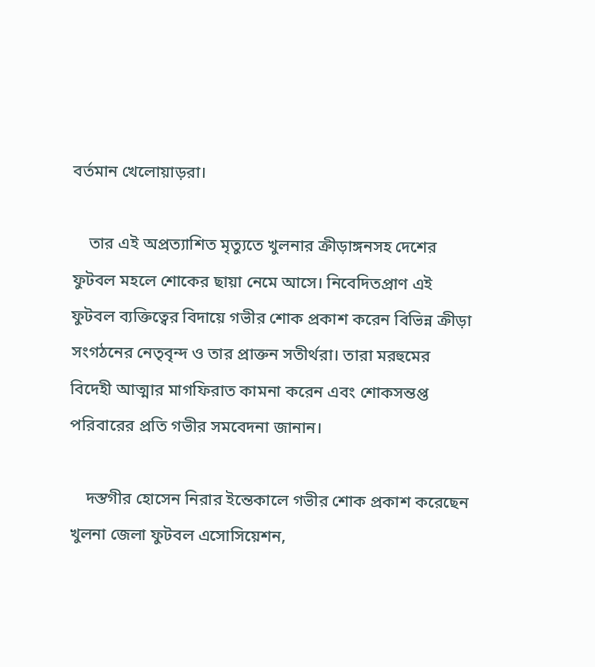বর্তমান খেলোয়াড়রা।

    তার এই অপ্রত্যাশিত মৃত্যুতে খুলনার ক্রীড়াঙ্গনসহ দেশের ফুটবল মহলে শোকের ছায়া নেমে আসে। নিবেদিতপ্রাণ এই ফুটবল ব্যক্তিত্বের বিদায়ে গভীর শোক প্রকাশ করেন বিভিন্ন ক্রীড়া সংগঠনের নেতৃবৃন্দ ও তার প্রাক্তন সতীর্থরা। তারা মরহুমের বিদেহী আত্মার মাগফিরাত কামনা করেন এবং শোকসন্তপ্ত পরিবারের প্রতি গভীর সমবেদনা জানান।

    দস্তগীর হোসেন নিরার ইন্তেকালে গভীর শোক প্রকাশ করেছেন খুলনা জেলা ফুটবল এসোসিয়েশন,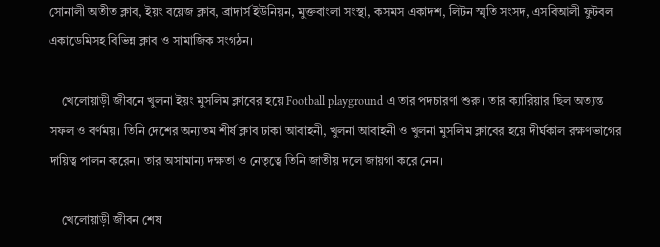সোনালী অতীত ক্লাব, ইয়ং বয়েজ ক্লাব, ব্রাদার্স ইউনিয়ন, মুক্তবাংলা সংস্থা, কসমস একাদশ, লিটন স্মৃতি সংসদ, এসবিআলী ফুটবল একাডেমিসহ বিভিন্ন ক্লাব ও সামাজিক সংগঠন।

    খেলোয়াড়ী জীবনে খুলনা ইয়ং মুসলিম ক্লাবের হয়ে Football playground এ তার পদচারণা শুরু। তার ক্যারিয়ার ছিল অত্যন্ত সফল ও বর্ণময়। তিনি দেশের অন্যতম শীর্ষ ক্লাব ঢাকা আবাহনী, খুলনা আবাহনী ও খুলনা মুসলিম ক্লাবের হয়ে দীর্ঘকাল রক্ষণভাগের দায়িত্ব পালন করেন। তার অসামান্য দক্ষতা ও নেতৃত্বে তিনি জাতীয় দলে জায়গা করে নেন।

    খেলোয়াড়ী জীবন শেষ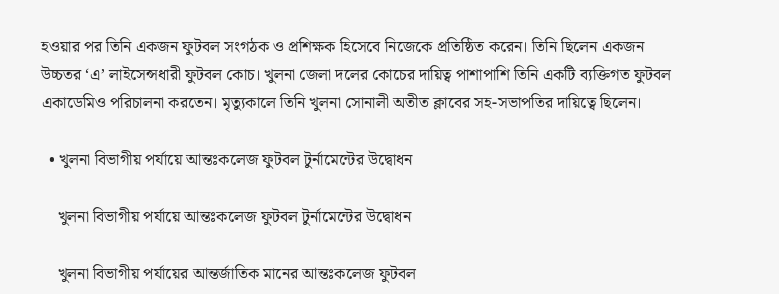হওয়ার পর তিনি একজন ফুটবল সংগঠক ও প্রশিক্ষক হিসেবে নিজেকে প্রতিষ্ঠিত করেন। তিনি ছিলেন একজন উচ্চতর ‘এ’ লাইসেন্সধারী ফুটবল কোচ। খুলনা জেলা দলের কোচের দায়িত্ব পাশাপাশি তিনি একটি ব্যক্তিগত ফুটবল একাডেমিও পরিচালনা করতেন। মৃত্যুকালে তিনি খুলনা সোনালী অতীত ক্লাবের সহ-সভাপতির দায়িত্বে ছিলেন।

  • খুলনা বিভাগীয় পর্যায়ে আন্তঃকলেজ ফুটবল টুর্নামেন্টের উদ্বোধন

    খুলনা বিভাগীয় পর্যায়ে আন্তঃকলেজ ফুটবল টুর্নামেন্টের উদ্বোধন

    খুলনা বিভাগীয় পর্যায়ের আন্তর্জাতিক মানের আন্তঃকলেজ ফুটবল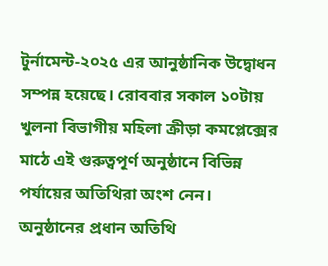টুর্নামেন্ট-২০২৫ এর আনুষ্ঠানিক উদ্বোধন সম্পন্ন হয়েছে। রোববার সকাল ১০টায় খুলনা বিভাগীয় মহিলা ক্রীড়া কমপ্লেক্সের মাঠে এই গুরুত্বপূর্ণ অনুষ্ঠানে বিভিন্ন পর্যায়ের অতিথিরা অংশ নেন। অনুষ্ঠানের প্রধান অতিথি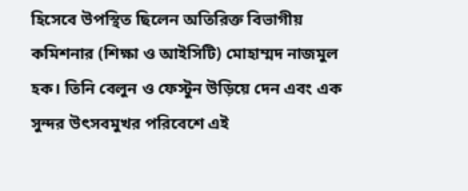হিসেবে উপস্থিত ছিলেন অতিরিক্ত বিভাগীয় কমিশনার (শিক্ষা ও আইসিটি) মোহাম্মদ নাজমুল হক। তিনি বেলুন ও ফেস্টুন উড়িয়ে দেন এবং এক সুন্দর উৎসবমুখর পরিবেশে এই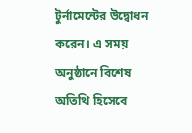টুর্নামেন্টের উদ্বোধন করেন। এ সময় অনুষ্ঠানে বিশেষ অতিথি হিসেবে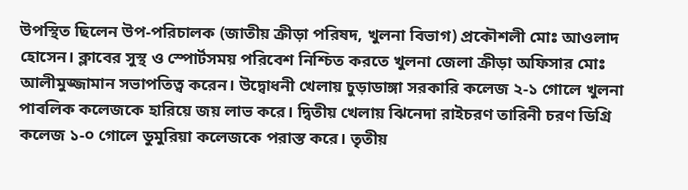উপস্থিত ছিলেন উপ-পরিচালক (জাতীয় ক্রীড়া পরিষদ, খুলনা বিভাগ) প্রকৌশলী মোঃ আওলাদ হোসেন। ক্লাবের সুস্থ ও স্পোর্টসময় পরিবেশ নিশ্চিত করতে খুলনা জেলা ক্রীড়া অফিসার মোঃ আলীমুজ্জামান সভাপতিত্ব করেন। উদ্বোধনী খেলায় চুড়াডাঙ্গা সরকারি কলেজ ২-১ গোলে খুলনা পাবলিক কলেজকে হারিয়ে জয় লাভ করে। দ্বিতীয় খেলায় ঝিনেদা রাইচরণ তারিনী চরণ ডিগ্রি কলেজ ১-০ গোলে ডুমুরিয়া কলেজকে পরাস্ত করে। তৃতীয়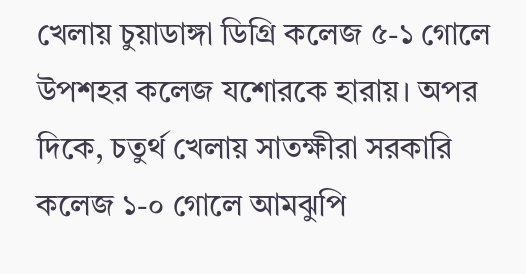খেলায় চুয়াডাঙ্গা ডিগ্রি কলেজ ৫-১ গোলে উপশহর কলেজ যশোরকে হারায়। অপর দিকে, চতুর্থ খেলায় সাতক্ষীরা সরকারি কলেজ ১-০ গোলে আমঝুপি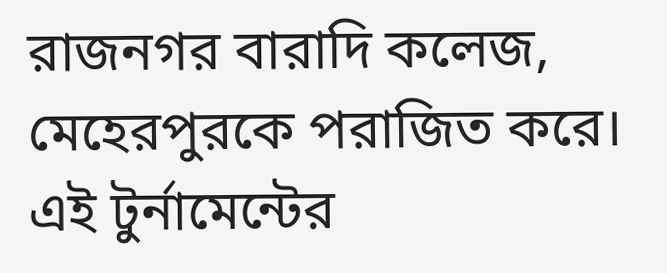রাজনগর বারাদি কলেজ, মেহেরপুরকে পরাজিত করে। এই টুর্নামেন্টের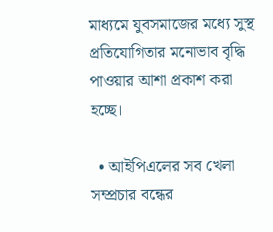মাধ্যমে যুবসমাজের মধ্যে সুস্থ প্রতিযোগিতার মনোভাব বৃদ্ধি পাওয়ার আশা প্রকাশ করা হচ্ছে।

  • আইপিএলের সব খেলা সম্প্রচার বন্ধের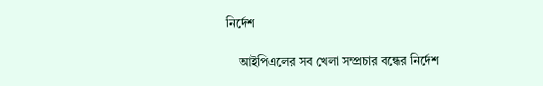নির্দেশ

    আইপিএলের সব খেলা সম্প্রচার বন্ধের নির্দেশ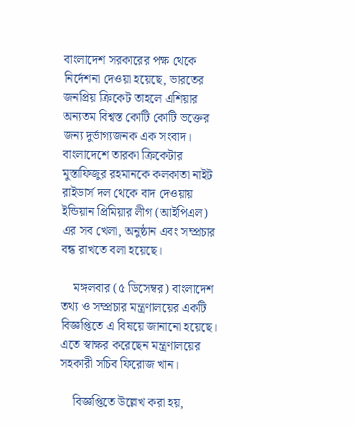বাংলাদেশ সরকারের পক্ষ থেকে নির্দেশনা দেওয়া হয়েছে, ভারতের জনপ্রিয় ক্রিকেট তাহলে এশিয়ার অন্যতম বিশ্বস্ত কোটি কোটি ভক্তের জন্য দুর্ভাগ্যজনক এক সংবাদ। বাংলাদেশে তারকা ক্রিকেটার মুস্তাফিজুর রহমানকে কলকাতা নাইট রাইডার্স দল থেকে বাদ দেওয়ায় ইন্ডিয়ান প্রিমিয়ার লীগ (আইপিএল) এর সব খেলা, অনুষ্ঠান এবং সম্প্রচার বন্ধ রাখতে বলা হয়েছে।

    মঙ্গলবার (৫ ডিসেম্বর) বাংলাদেশ তথ্য ও সম্প্রচার মন্ত্রণালয়ের একটি বিজ্ঞপ্তিতে এ বিষয়ে জানানো হয়েছে। এতে স্বাক্ষর করেছেন মন্ত্রণালয়ের সহকারী সচিব ফিরোজ খান।

    বিজ্ঞপ্তিতে উল্লেখ করা হয়,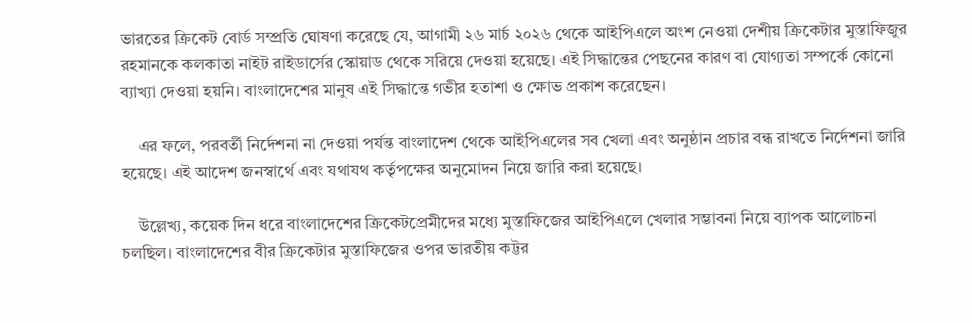ভারতের ক্রিকেট বোর্ড সম্প্রতি ঘোষণা করেছে যে, আগামী ২৬ মার্চ ২০২৬ থেকে আইপিএলে অংশ নেওয়া দেশীয় ক্রিকেটার মুস্তাফিজুর রহমানকে কলকাতা নাইট রাইডার্সের স্কোয়াড থেকে সরিয়ে দেওয়া হয়েছে। এই সিদ্ধান্তের পেছনের কারণ বা যোগ্যতা সম্পর্কে কোনো ব্যাখ্যা দেওয়া হয়নি। বাংলাদেশের মানুষ এই সিদ্ধান্তে গভীর হতাশা ও ক্ষোভ প্রকাশ করেছেন।

    এর ফলে, পরবর্তী নির্দেশনা না দেওয়া পর্যন্ত বাংলাদেশ থেকে আইপিএলের সব খেলা এবং অনুষ্ঠান প্রচার বন্ধ রাখতে নির্দেশনা জারি হয়েছে। এই আদেশ জনস্বার্থে এবং যথাযথ কর্তৃপক্ষের অনুমোদন নিয়ে জারি করা হয়েছে।

    উল্লেখ্য, কয়েক দিন ধরে বাংলাদেশের ক্রিকেটপ্রেমীদের মধ্যে মুস্তাফিজের আইপিএলে খেলার সম্ভাবনা নিয়ে ব্যাপক আলোচনা চলছিল। বাংলাদেশের বীর ক্রিকেটার মুস্তাফিজের ওপর ভারতীয় কট্টর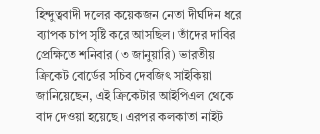হিন্দুত্ববাদী দলের কয়েকজন নেতা দীর্ঘদিন ধরে ব্যাপক চাপ সৃষ্টি করে আসছিল। তাঁদের দাবির প্রেক্ষিতে শনিবার (৩ জানুয়ারি) ভারতীয় ক্রিকেট বোর্ডের সচিব দেবজিৎ সাইকিয়া জানিয়েছেন, এই ক্রিকেটার আইপিএল থেকে বাদ দেওয়া হয়েছে। এরপর কলকাতা নাইট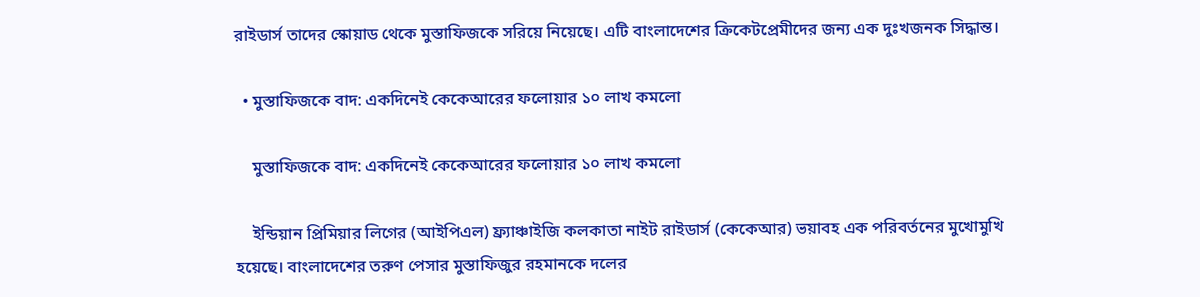রাইডার্স তাদের স্কোয়াড থেকে মুস্তাফিজকে সরিয়ে নিয়েছে। এটি বাংলাদেশের ক্রিকেটপ্রেমীদের জন্য এক দুঃখজনক সিদ্ধান্ত।

  • মুস্তাফিজকে বাদ: একদিনেই কেকেআরের ফলোয়ার ১০ লাখ কমলো

    মুস্তাফিজকে বাদ: একদিনেই কেকেআরের ফলোয়ার ১০ লাখ কমলো

    ইন্ডিয়ান প্রিমিয়ার লিগের (আইপিএল) ফ্র্যাঞ্চাইজি কলকাতা নাইট রাইডার্স (কেকেআর) ভয়াবহ এক পরিবর্তনের মুখোমুখি হয়েছে। বাংলাদেশের তরুণ পেসার মুস্তাফিজুর রহমানকে দলের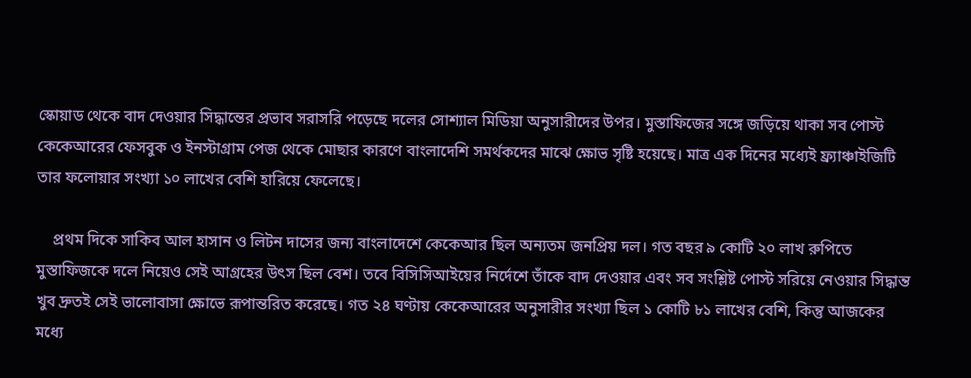স্কোয়াড থেকে বাদ দেওয়ার সিদ্ধান্তের প্রভাব সরাসরি পড়েছে দলের সোশ্যাল মিডিয়া অনুসারীদের উপর। মুস্তাফিজের সঙ্গে জড়িয়ে থাকা সব পোস্ট কেকেআরের ফেসবুক ও ইনস্টাগ্রাম পেজ থেকে মোছার কারণে বাংলাদেশি সমর্থকদের মাঝে ক্ষোভ সৃষ্টি হয়েছে। মাত্র এক দিনের মধ্যেই ফ্র্যাঞ্চাইজিটি তার ফলোয়ার সংখ্যা ১০ লাখের বেশি হারিয়ে ফেলেছে।

    প্রথম দিকে সাকিব আল হাসান ও লিটন দাসের জন্য বাংলাদেশে কেকেআর ছিল অন্যতম জনপ্রিয় দল। গত বছর ৯ কোটি ২০ লাখ রুপিতে মুস্তাফিজকে দলে নিয়েও সেই আগ্রহের উৎস ছিল বেশ। তবে বিসিসিআইয়ের নির্দেশে তাঁকে বাদ দেওয়ার এবং সব সংশ্লিষ্ট পোস্ট সরিয়ে নেওয়ার সিদ্ধান্ত খুব দ্রুতই সেই ভালোবাসা ক্ষোভে রূপান্তরিত করেছে। গত ২৪ ঘণ্টায় কেকেআরের অনুসারীর সংখ্যা ছিল ১ কোটি ৮১ লাখের বেশি, কিন্তু আজকের মধ্যে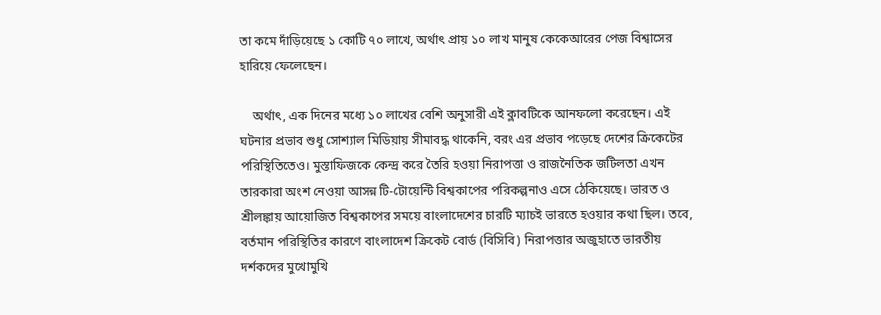তা কমে দাঁড়িয়েছে ১ কোটি ৭০ লাখে, অর্থাৎ প্রায় ১০ লাখ মানুষ কেকেআরের পেজ বিশ্বাসের হারিয়ে ফেলেছেন।

    অর্থাৎ, এক দিনের মধ্যে ১০ লাখের বেশি অনুসারী এই ক্লাবটিকে আনফলো করেছেন। এই ঘটনার প্রভাব শুধু সোশ্যাল মিডিয়ায় সীমাবদ্ধ থাকেনি, বরং এর প্রভাব পড়েছে দেশের ক্রিকেটের পরিস্থিতিতেও। মুস্তাফিজকে কেন্দ্র করে তৈরি হওয়া নিরাপত্তা ও রাজনৈতিক জটিলতা এখন তারকারা অংশ নেওয়া আসন্ন টি-টোয়েন্টি বিশ্বকাপের পরিকল্পনাও এসে ঠেকিয়েছে। ভারত ও শ্রীলঙ্কায় আয়োজিত বিশ্বকাপের সময়ে বাংলাদেশের চারটি ম্যাচই ভারতে হওয়ার কথা ছিল। তবে, বর্তমান পরিস্থিতির কারণে বাংলাদেশ ক্রিকেট বোর্ড (বিসিবি) নিরাপত্তার অজুহাতে ভারতীয় দর্শকদের মুখোমুখি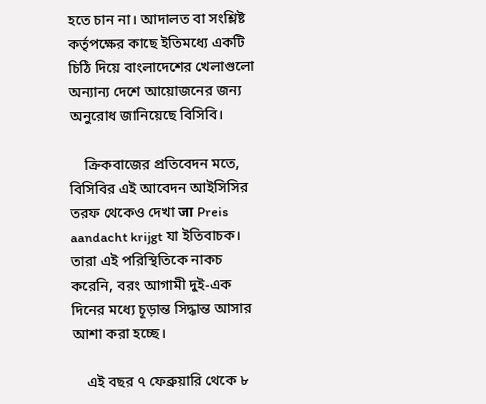হতে চান না। আদালত বা সংশ্লিষ্ট কর্তৃপক্ষের কাছে ইতিমধ্যে একটি চিঠি দিয়ে বাংলাদেশের খেলাগুলো অন্যান্য দেশে আয়োজনের জন্য অনুরোধ জানিয়েছে বিসিবি।

    ক্রিকবাজের প্রতিবেদন মতে, বিসিবির এই আবেদন আইসিসির তরফ থেকেও দেখা जा Preis aandacht krijgt যা ইতিবাচক। তারা এই পরিস্থিতিকে নাকচ করেনি, বরং আগামী দুই-এক দিনের মধ্যে চূড়ান্ত সিদ্ধান্ত আসার আশা করা হচ্ছে।

    এই বছর ৭ ফেব্রুয়ারি থেকে ৮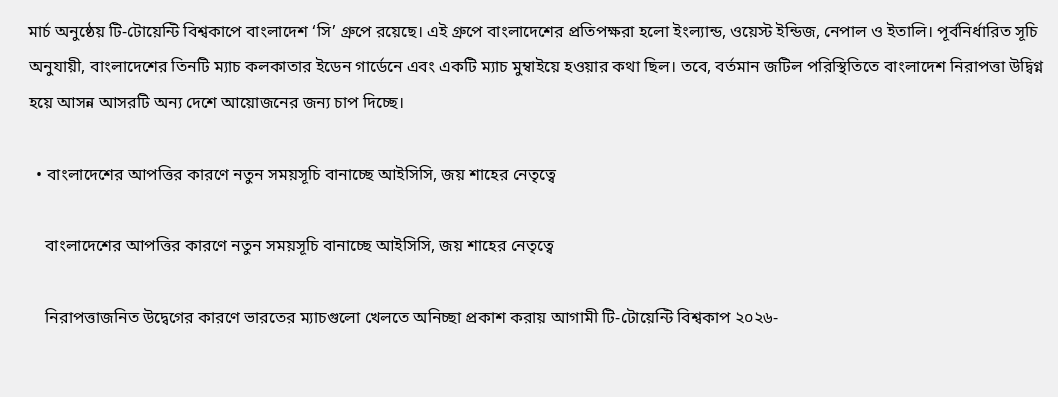মার্চ অনুষ্ঠেয় টি-টোয়েন্টি বিশ্বকাপে বাংলাদেশ ‘সি’ গ্রুপে রয়েছে। এই গ্রুপে বাংলাদেশের প্রতিপক্ষরা হলো ইংল্যান্ড, ওয়েস্ট ইন্ডিজ, নেপাল ও ইতালি। পূর্বনির্ধারিত সূচি অনুযায়ী, বাংলাদেশের তিনটি ম্যাচ কলকাতার ইডেন গার্ডেনে এবং একটি ম্যাচ মুম্বাইয়ে হওয়ার কথা ছিল। তবে, বর্তমান জটিল পরিস্থিতিতে বাংলাদেশ নিরাপত্তা উদ্বিগ্ন হয়ে আসন্ন আসরটি অন্য দেশে আয়োজনের জন্য চাপ দিচ্ছে।

  • বাংলাদেশের আপত্তির কারণে নতুন সময়সূচি বানাচ্ছে আইসিসি, জয় শাহের নেতৃত্বে

    বাংলাদেশের আপত্তির কারণে নতুন সময়সূচি বানাচ্ছে আইসিসি, জয় শাহের নেতৃত্বে

    নিরাপত্তাজনিত উদ্বেগের কারণে ভারতের ম্যাচগুলো খেলতে অনিচ্ছা প্রকাশ করায় আগামী টি-টোয়েন্টি বিশ্বকাপ ২০২৬-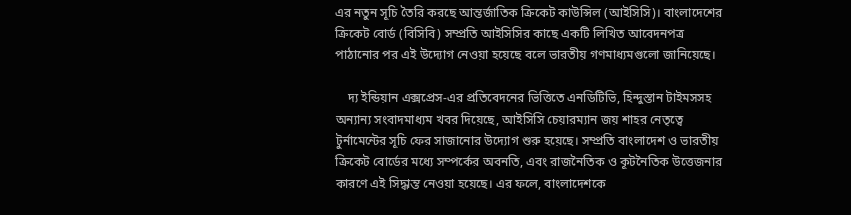এর নতুন সূচি তৈরি করছে আন্তর্জাতিক ক্রিকেট কাউন্সিল (আইসিসি)। বাংলাদেশের ক্রিকেট বোর্ড (বিসিবি) সম্প্রতি আইসিসির কাছে একটি লিখিত আবেদনপত্র পাঠানোর পর এই উদ্যোগ নেওয়া হয়েছে বলে ভারতীয় গণমাধ্যমগুলো জানিয়েছে।

    দ্য ইন্ডিয়ান এক্সপ্রেস-এর প্রতিবেদনের ভিত্তিতে এনডিটিভি, হিন্দুস্তান টাইমসসহ অন্যান্য সংবাদমাধ্যম খবর দিয়েছে, আইসিসি চেয়ারম্যান জয় শাহর নেতৃত্বে টুর্নামেন্টের সূচি ফের সাজানোর উদ্যোগ শুরু হয়েছে। সম্প্রতি বাংলাদেশ ও ভারতীয় ক্রিকেট বোর্ডের মধ্যে সম্পর্কের অবনতি, এবং রাজনৈতিক ও কূটনৈতিক উত্তেজনার কারণে এই সিদ্ধান্ত নেওয়া হয়েছে। এর ফলে, বাংলাদেশকে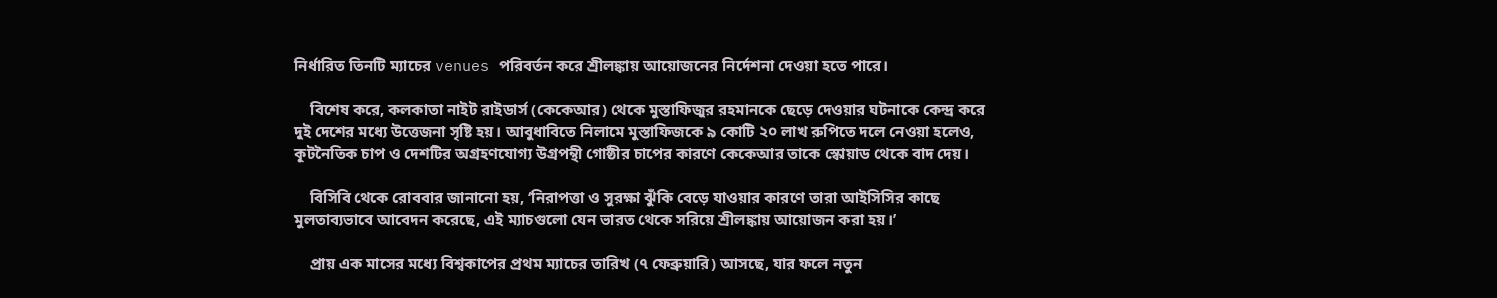নির্ধারিত তিনটি ম্যাচের venues পরিবর্তন করে শ্রীলঙ্কায় আয়োজনের নির্দেশনা দেওয়া হতে পারে।

    বিশেষ করে, কলকাতা নাইট রাইডার্স (কেকেআর) থেকে মুস্তাফিজুর রহমানকে ছেড়ে দেওয়ার ঘটনাকে কেন্দ্র করে দুই দেশের মধ্যে উত্তেজনা সৃষ্টি হয়। আবুধাবিতে নিলামে মুস্তাফিজকে ৯ কোটি ২০ লাখ রুপিতে দলে নেওয়া হলেও, কূটনৈতিক চাপ ও দেশটির অগ্রহণযোগ্য উগ্রপন্থী গোষ্ঠীর চাপের কারণে কেকেআর তাকে স্কোয়াড থেকে বাদ দেয়।

    বিসিবি থেকে রোববার জানানো হয়, ‘নিরাপত্তা ও সুরক্ষা ঝুঁকি বেড়ে যাওয়ার কারণে তারা আইসিসির কাছে মুলতাব্যভাবে আবেদন করেছে, এই ম্যাচগুলো যেন ভারত থেকে সরিয়ে শ্রীলঙ্কায় আয়োজন করা হয়।’

    প্রায় এক মাসের মধ্যে বিশ্বকাপের প্রথম ম্যাচের তারিখ (৭ ফেব্রুয়ারি) আসছে, যার ফলে নতুন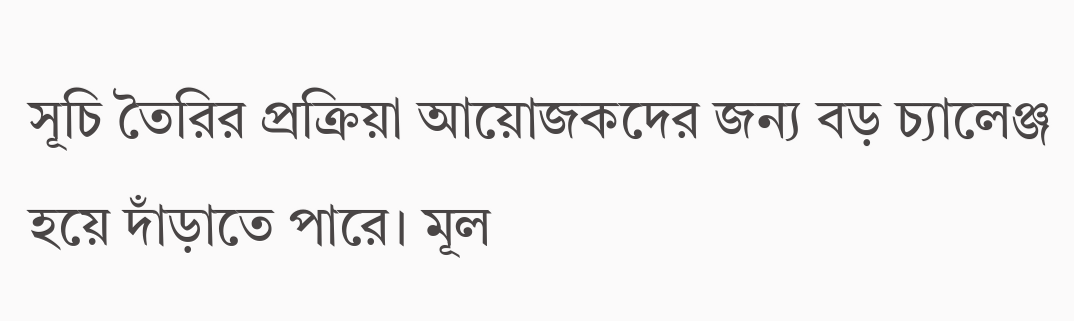সূচি তৈরির প্রক্রিয়া আয়োজকদের জন্য বড় চ্যালেঞ্জ হয়ে দাঁড়াতে পারে। মূল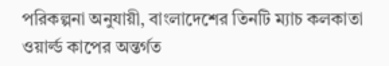পরিকল্পনা অনুযায়ী, বাংলাদেশের তিনটি ম্যাচ কলকাতা ওয়ার্ল্ড কাপের অন্তর্গত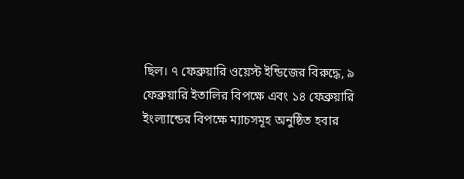ছিল। ৭ ফেব্রুয়ারি ওয়েস্ট ইন্ডিজের বিরুদ্ধে, ৯ ফেব্রুয়ারি ইতালির বিপক্ষে এবং ১৪ ফেব্রুয়ারি ইংল্যান্ডের বিপক্ষে ম্যাচসমূহ অনুষ্ঠিত হবার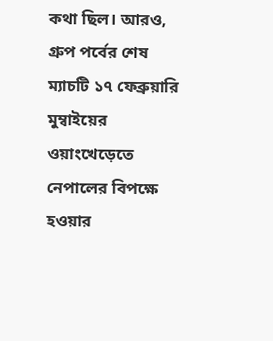কথা ছিল। আরও, গ্রুপ পর্বের শেষ ম্যাচটি ১৭ ফেব্রুয়ারি মুম্বাইয়ের ওয়াংখেড়েতে নেপালের বিপক্ষে হওয়ার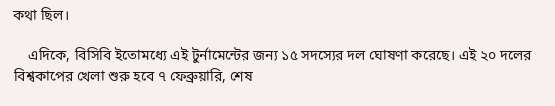কথা ছিল।

    এদিকে, বিসিবি ইতোমধ্যে এই টুর্নামেন্টের জন্য ১৫ সদস্যের দল ঘোষণা করেছে। এই ২০ দলের বিশ্বকাপের খেলা শুরু হবে ৭ ফেব্রুয়ারি, শেষ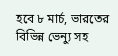হবে ৮ মার্চ, ভারতের বিভিন্ন ভেন্যু সহ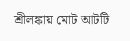শ্রীলঙ্কায় মোট আটটি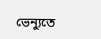ভেন্যুতে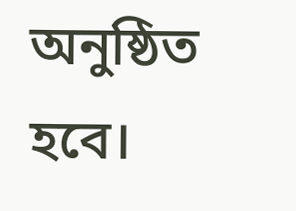অনুষ্ঠিত হবে।